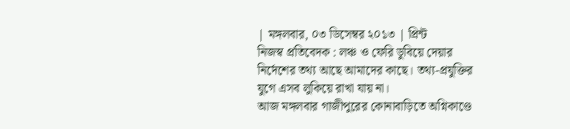| মঙ্গলবার, ০৩ ডিসেম্বর ২০১৩ | প্রিন্ট
নিজস্ব প্রতিবেদক : লঞ্চ ও ফেরি ডুবিয়ে দেয়ার নির্দেশের তথ্য আছে আমাদের কাছে। তথ্য-প্রযুক্তির যুগে এসব লুকিয়ে রাখা যায় না।
আজ মঙ্গলবার গাজীপুরের কোনাবাড়িতে অগ্নিকাণ্ডে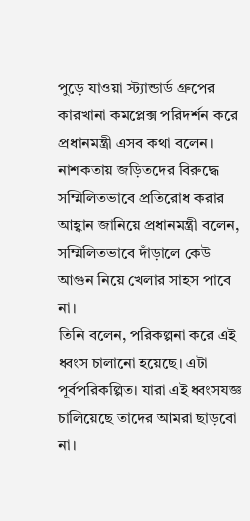পুড়ে যাওয়া স্ট্যান্ডার্ড গ্রুপের কারখানা কমপ্লেক্স পরিদর্শন করে প্রধানমন্ত্রী এসব কথা বলেন।
নাশকতায় জড়িতদের বিরুদ্ধে সম্মিলিতভাবে প্রতিরোধ করার আহ্বান জানিয়ে প্রধানমন্ত্রী বলেন, সম্মিলিতভাবে দাঁড়ালে কেউ আগুন নিয়ে খেলার সাহস পাবে না।
তিনি বলেন, পরিকল্পনা করে এই ধ্বংস চালানো হয়েছে। এটা পূর্বপরিকল্পিত। যারা এই ধ্বংসযজ্ঞ চালিয়েছে তাদের আমরা ছাড়বো না।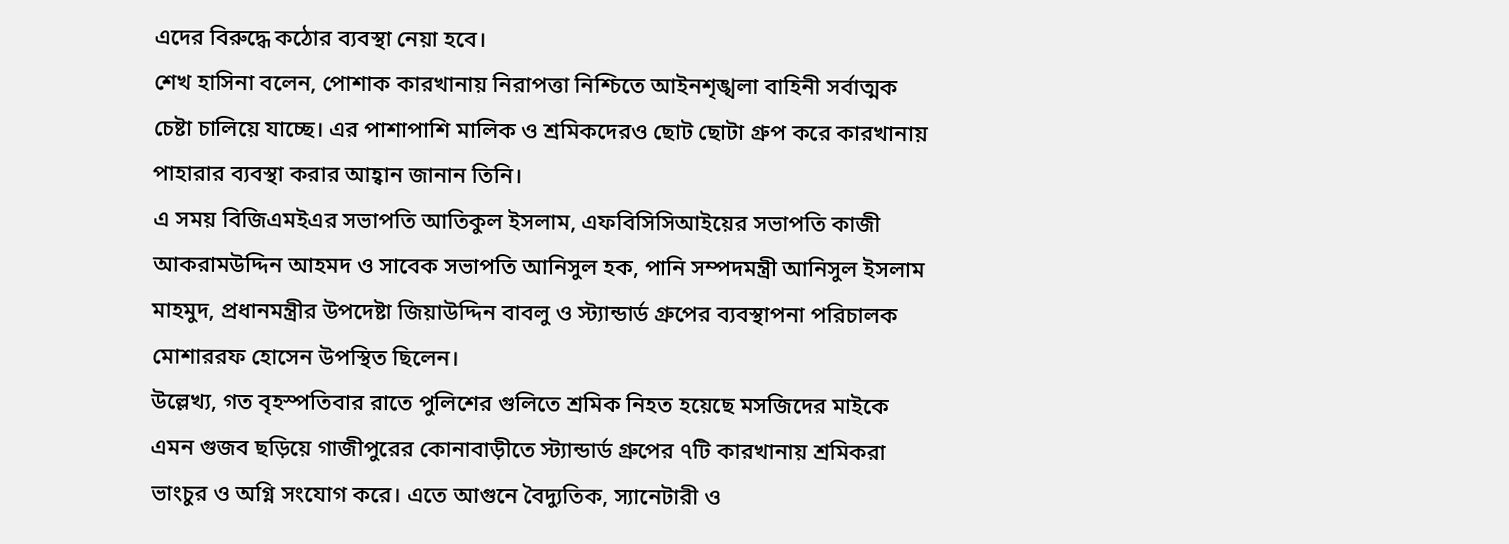এদের বিরুদ্ধে কঠোর ব্যবস্থা নেয়া হবে।
শেখ হাসিনা বলেন, পোশাক কারখানায় নিরাপত্তা নিশ্চিতে আইনশৃঙ্খলা বাহিনী সর্বাত্মক চেষ্টা চালিয়ে যাচ্ছে। এর পাশাপাশি মালিক ও শ্রমিকদেরও ছোট ছোটা গ্রুপ করে কারখানায় পাহারার ব্যবস্থা করার আহ্বান জানান তিনি।
এ সময় বিজিএমইএর সভাপতি আতিকুল ইসলাম, এফবিসিসিআইয়ের সভাপতি কাজী আকরামউদ্দিন আহমদ ও সাবেক সভাপতি আনিসুল হক, পানি সম্পদমন্ত্রী আনিসুল ইসলাম মাহমুদ, প্রধানমন্ত্রীর উপদেষ্টা জিয়াউদ্দিন বাবলু ও স্ট্যান্ডার্ড গ্রুপের ব্যবস্থাপনা পরিচালক মোশাররফ হোসেন উপস্থিত ছিলেন।
উল্লেখ্য, গত বৃহস্পতিবার রাতে পুলিশের গুলিতে শ্রমিক নিহত হয়েছে মসজিদের মাইকে এমন গুজব ছড়িয়ে গাজীপুরের কোনাবাড়ীতে স্ট্যান্ডার্ড গ্রুপের ৭টি কারখানায় শ্রমিকরা ভাংচুর ও অগ্নি সংযোগ করে। এতে আগুনে বৈদ্যুতিক, স্যানেটারী ও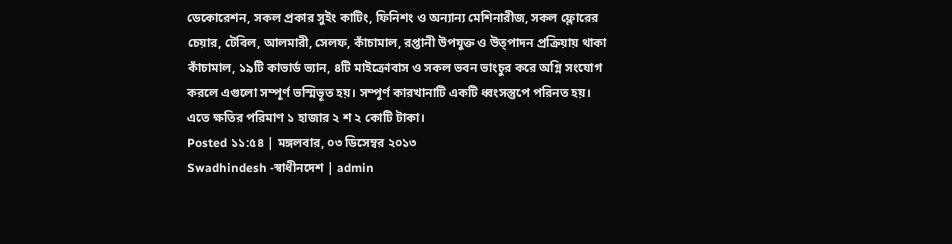ডেকোরেশন, সকল প্রকার সুইং কাটিং, ফিনিশং ও অন্যান্য মেশিনারীজ, সকল ফ্লোরের চেয়ার, টেবিল, আলমারী, সেলফ, কাঁচামাল, রপ্তানী উপযুক্ত ও উত্পাদন প্রক্রিয়ায় থাকা কাঁচামাল, ১৯টি কাভার্ড ভ্যান, ৪টি মাইক্রোবাস ও সকল ভবন ভাংচুর করে অগ্নি সংযোগ করলে এগুলো সম্পূর্ণ ভস্মিভূত হয়। সম্পূর্ণ কারখানাটি একটি ধ্বংসস্তুপে পরিনত হয়। এতে ক্ষতির পরিমাণ ১ হাজার ২ শ ২ কোটি টাকা।
Posted ১১:৫৪ | মঙ্গলবার, ০৩ ডিসেম্বর ২০১৩
Swadhindesh -স্বাধীনদেশ | admin